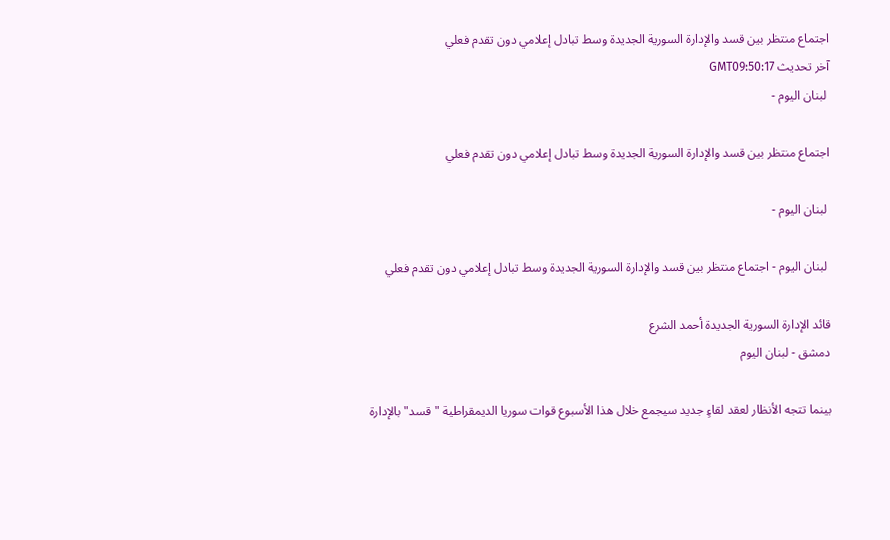اجتماع منتظر بين قسد والإدارة السورية الجديدة وسط تبادل إعلامي دون تقدم فعلي
آخر تحديث GMT09:50:17
 لبنان اليوم -

اجتماع منتظر بين قسد والإدارة السورية الجديدة وسط تبادل إعلامي دون تقدم فعلي

 لبنان اليوم -

 لبنان اليوم - اجتماع منتظر بين قسد والإدارة السورية الجديدة وسط تبادل إعلامي دون تقدم فعلي

قائد الإدارة السورية الجديدة أحمد الشرع
دمشق - لبنان اليوم

بينما تتجه الأنظار لعقد لقاءٍ جديد سيجمع خلال هذا الأسبوع قوات سوريا الديمقراطية "قسد" بالإدارة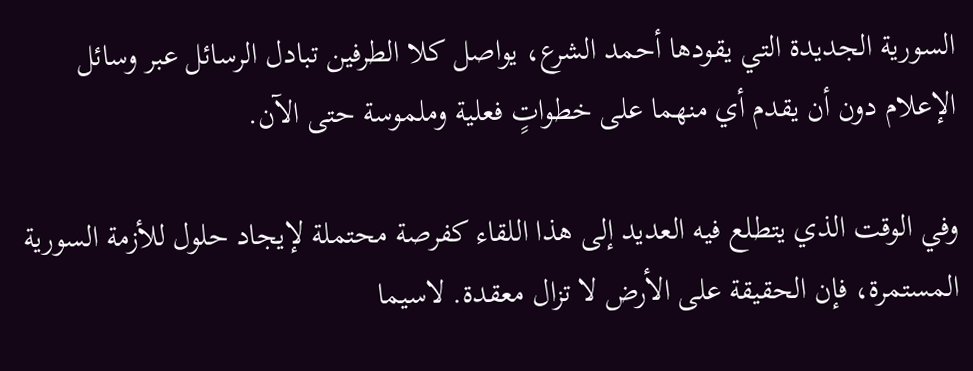السورية الجديدة التي يقودها أحمد الشرع، يواصل كلا الطرفين تبادل الرسائل عبر وسائل الإعلام دون أن يقدم أي منهما على خطواتٍ فعلية وملموسة حتى الآن.

وفي الوقت الذي يتطلع فيه العديد إلى هذا اللقاء كفرصة محتملة لإيجاد حلول للأزمة السورية المستمرة، فإن الحقيقة على الأرض لا تزال معقدة. لاسيما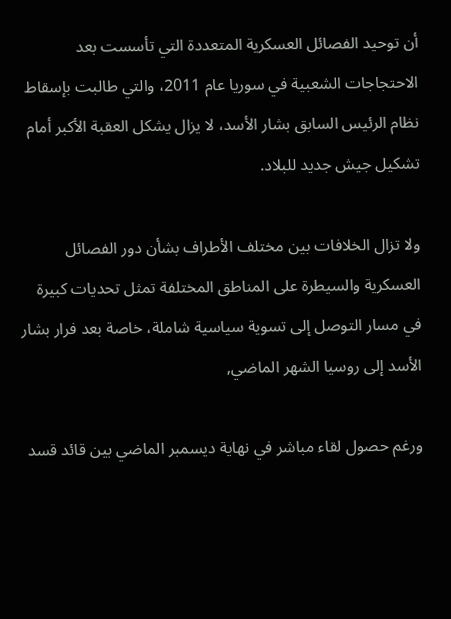أن توحيد الفصائل العسكرية المتعددة التي تأسست بعد الاحتجاجات الشعبية في سوريا عام 2011، والتي طالبت بإسقاط نظام الرئيس السابق بشار الأسد، لا يزال يشكل العقبة الأكبر أمام تشكيل جيش جديد للبلاد.

ولا تزال الخلافات بين مختلف الأطراف بشأن دور الفصائل العسكرية والسيطرة على المناطق المختلفة تمثل تحديات كبيرة في مسار التوصل إلى تسوية سياسية شاملة، خاصة بعد فرار بشار الأسد إلى روسيا الشهر الماضي,

ورغم حصول لقاء مباشر في نهاية ديسمبر الماضي بين قائد قسد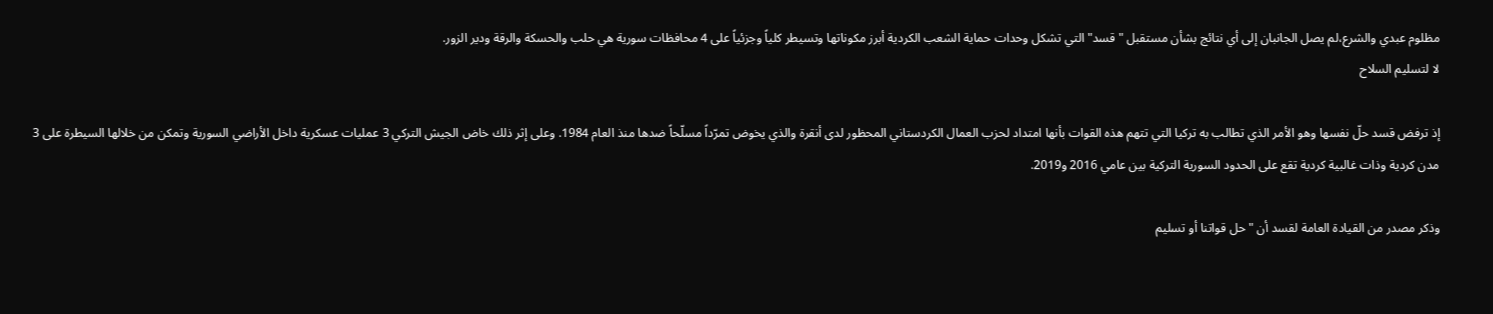مظلوم عبدي والشرع،لم يصل الجانبان إلى أي نتائج بشأن مستقبل "قسد" التي تشكل وحدات حماية الشعب الكردية أبرز مكوناتها وتسيطر كلياً وجزئياً على 4 محافظات سورية هي حلب والحسكة والرقة ودير الزور.
لا لتسليم السلاح

إذ ترفض قسد حلّ نفسها وهو الأمر الذي تطالب به تركيا التي تتهم هذه القوات بأنها امتداد لحزب العمال الكردستاني المحظور لدى أنقرة والذي يخوض تمرّداً مسلّحاً ضدها منذ العام 1984. وعلى إثر ذلك خاض الجيش التركي 3 عمليات عسكرية داخل الأراضي السورية وتمكن من خلالها السيطرة على 3 مدن كردية وذات غالبية كردية تقع على الحدود السورية التركية بين عامي 2016 و2019.

وذكر مصدر من القيادة العامة لقسد أن "حل قواتنا أو تسليم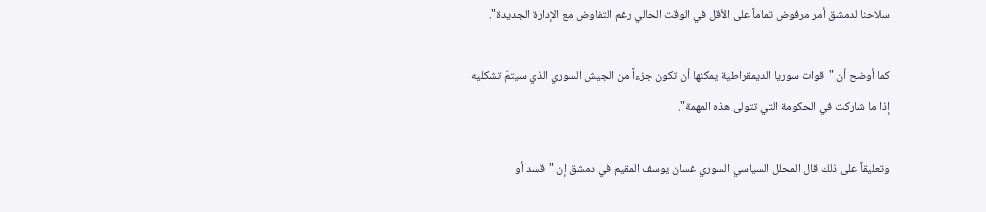سلاحنا لدمشق أمر مرفوض تماماً على الأقل في الوقت الحالي رغم التفاوض مع الإدارة الجديدة".

كما أوضح أن "قوات سوريا الديمقراطية يمكنها أن تكون جزءاً من الجيش السوري الذي سيتمّ تشكليه إذا ما شاركت في الحكومة التي تتولى هذه المهمة".

وتعليقاً على ذلك قال المحلل السياسي السوري غسان يوسف المقيم في دمشق إن "قسد أو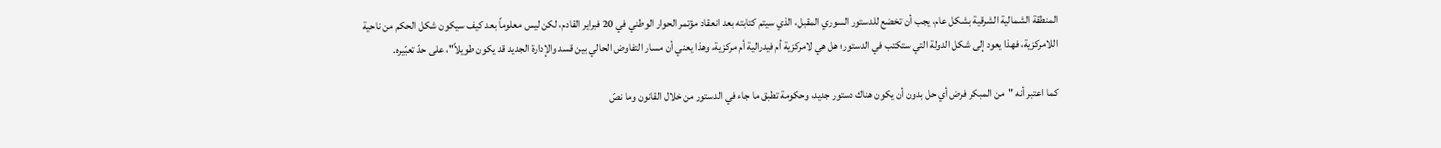المنطقة الشمالية الشرقية بشكل عام، يجب أن تخضع للدستور السوري المقبل، الذي سيتم كتابته بعد انعقاد مؤتمر الحوار الوطني في 20 فبراير القادم، لكن ليس معلوماً بعد كيف سيكون شكل الحكم من ناحية اللامركزية، فهذا يعود إلى شكل الدولة التي ستكتب في الدستور؛ هل هي لامركزية أم فيدرالية أم مركزية، وهذا يعني أن مسار التفاوض الحالي بين قسد والإدارة الجديد قد يكون طويلاً"، على حدّ تعبّيره.

كما اعتبر أنه "من المبكر فرض أي حل بدون أن يكون هناك دستور جديد، وحكومة تطبق ما جاء في الدستور من خلال القانون وما نصّ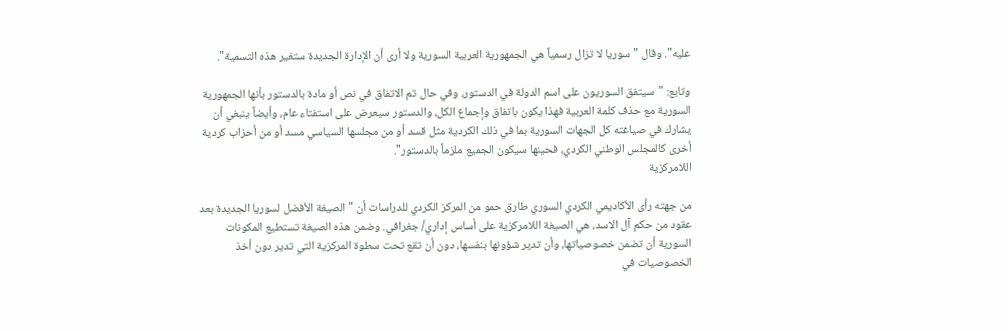عليه". وقال "سوريا لا تزال رسمياً هي الجمهورية العربية السورية ولا أرى أن الإدارة الجديدة ستغير هذه التسمية".

وتابع: "سيتفق السوريون على اسم الدولة في الدستور، وفي حال تم الاتفاق في نص أو مادة بالدستور بأنها الجمهورية السورية مع حذف كلمة العربية فهذا يكون باتفاق وإجماع الكل، والدستور سيعرض على استفتاء عام، وأيضاً ينبغي أن يشارك في صياغته كل الجهات السورية بما في ذلك الكردية مثل قسد أو من مجلسها السياسي مسد أو من أحزاب كردية أخرى كالمجلس الوطني الكردي، فحينها سيكون الجميع ملزماً بالدستور".
اللامركزية

من جهته رأى الأكاديمي الكردي السوري طارق حمو من المركز الكردي للدراسات أن "الصيغة الأفضل لسوريا الجديدة بعد عقود من حكم آل الاسد، هي الصيغة اللامركزية على أساس إداري/ جغرافي. وضمن هذه الصيغة تستطيع المكونات السورية أن تضمن خصوصياتها، وأن تدير شؤونها بنفسها، دون أن تقع تحت سطوة المركزية التي تدير دون أخذ الخصوصيات في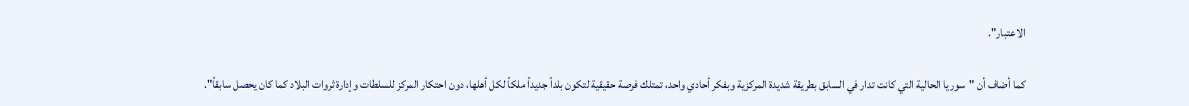الاعتبار".

كما أضاف أن "سوريا الحالية التي كانت تدار في السابق بطريقة شديدة المركزية وبفكر أحادي واحد، تمتلك فرصة حقيقية لتكون بلداً جديداً ملكاً لكل أهلها، دون احتكار المركز للسلطات وإدارة ثروات البلاد كما كان يحصل سابقاً".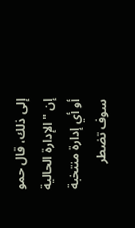إلى ذلك، قال حمو إن "الإدارة الحالية أو أي إدارة منتخبة سوف تضطر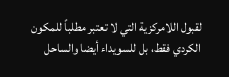لقبول اللامركزية التي لا تعتبر مطلباً للمكون الكردي فقط، بل للسويداء أيضا والساحل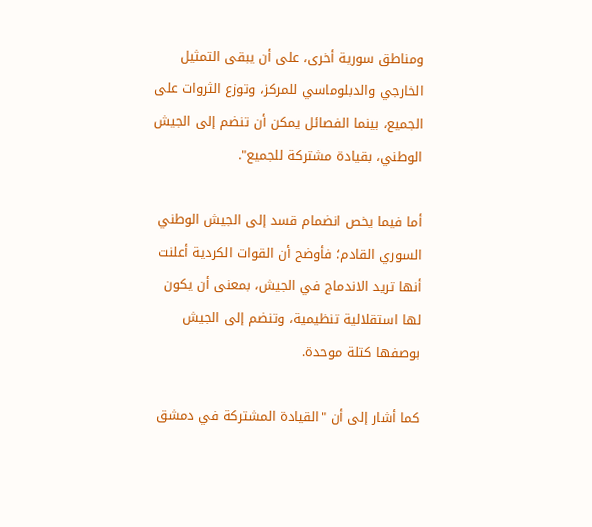ومناطق سورية أخرى، على أن يبقى التمثيل الخارجي والدبلوماسي للمركز، وتوزع الثروات على الجميع، بينما الفصائل يمكن أن تنضم إلى الجيش الوطني، بقيادة مشتركة للجميع".

أما فيما يخص انضمام قسد إلى الجيش الوطني السوري القادم؛ فأوضح أن القوات الكردية أعلنت أنها تريد الاندماج في الجيش، بمعنى أن يكون لها استقلالية تنظيمية، وتنضم إلى الجيش بوصفها كتلة موحدة.

كما أشار إلى أن "القيادة المشتركة في دمشق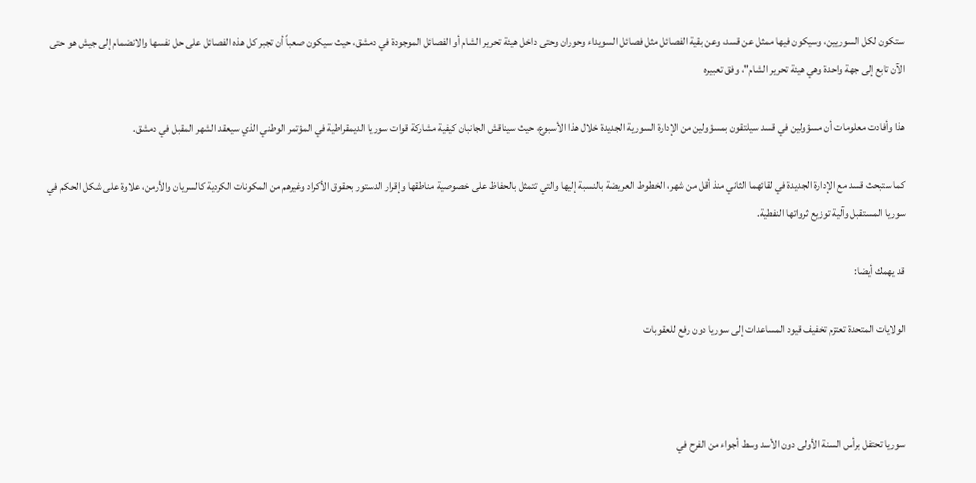ستكون لكل السوريين، وسيكون فيها ممثل عن قسد، وعن بقية الفصائل مثل فصائل السويداء وحوران وحتى داخل هيئة تحرير الشام أو الفصائل الموجودة في دمشق، حيث سيكون صعباً أن تجبر كل هذه الفصائل على حل نفسها والانضمام إلى جيش هو حتى الآن تابع إلى جهة واحدة وهي هيئة تحرير الشام"، وفق تعبيره

هذا وأفادت معلومات أن مسؤولين في قسد سيلتقون بمسؤولين من الإدارة السورية الجديدة خلال هذا الأسبوع، حيث سيناقش الجانبان كيفية مشاركة قوات سوريا الديمقراطية في المؤتمر الوطني الذي سيعقد الشهر المقبل في دمشق.

كما ستبحث قسد مع الإدارة الجديدة في لقائهما الثاني منذ أقل من شهر، الخطوط العريضة بالنسبة إليها والتي تتمثل بالحفاظ على خصوصية مناطقها وإقرار الدستور بحقوق الأكراد وغيرهم من المكونات الكردية كالسريان والأرمن، علاوة على شكل الحكم في سوريا المستقبل وآلية توزيع ثرواتها النفطية.

قد يهمك أيضا:

الولايات المتحدة تعتزم تخفيف قيود المساعدات إلى سوريا دون رفع للعقوبات



سوريا تحتفل برأس السنة الأولى دون الأسد وسط أجواء من الفرح في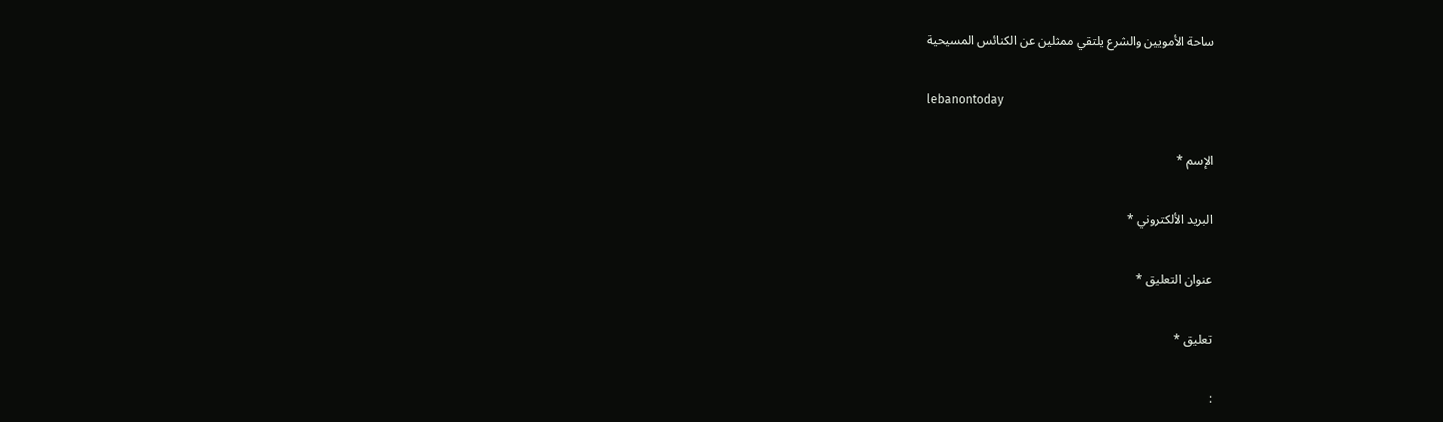ساحة الأمويين والشرع يلتقي ممثلين عن الكنائس المسيحية

lebanontoday

الإسم *

البريد الألكتروني *

عنوان التعليق *

تعليق *

: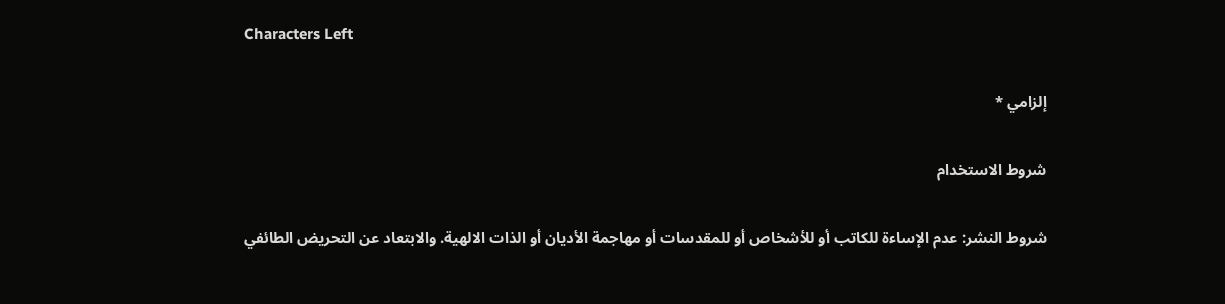Characters Left

إلزامي *

شروط الاستخدام

شروط النشر: عدم الإساءة للكاتب أو للأشخاص أو للمقدسات أو مهاجمة الأديان أو الذات الالهية. والابتعاد عن التحريض الطائفي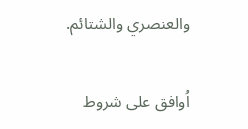والعنصري والشتائم.

اُوافق على شروط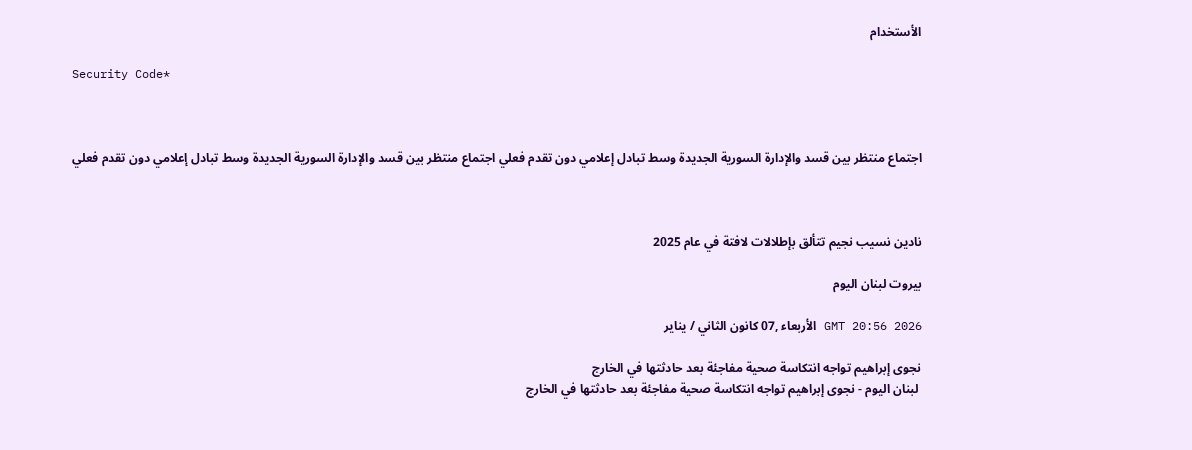الأستخدام

Security Code*



اجتماع منتظر بين قسد والإدارة السورية الجديدة وسط تبادل إعلامي دون تقدم فعلي اجتماع منتظر بين قسد والإدارة السورية الجديدة وسط تبادل إعلامي دون تقدم فعلي



نادين نسيب نجيم تتألق بإطلالات لافتة في عام 2025

بيروت لبنان اليوم

GMT 20:56 2026 الأربعاء ,07 كانون الثاني / يناير

نجوى إبراهيم تواجه انتكاسة صحية مفاجئة بعد حادثتها في الخارج
 لبنان اليوم - نجوى إبراهيم تواجه انتكاسة صحية مفاجئة بعد حادثتها في الخارج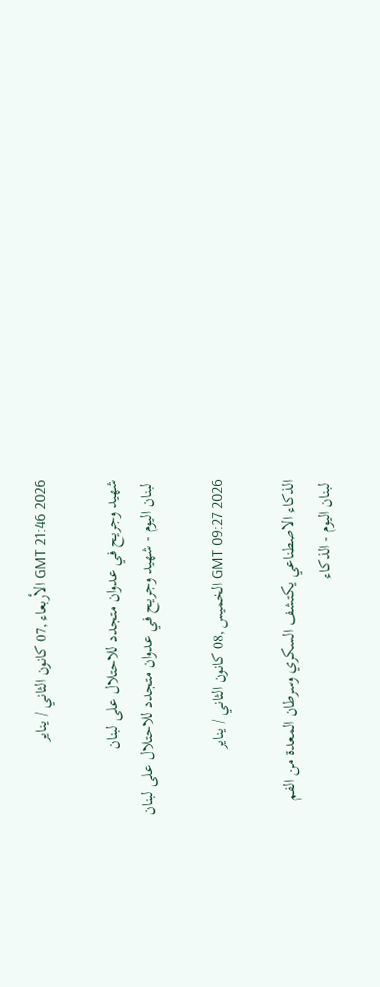GMT 21:46 2026 الأربعاء ,07 كانون الثاني / يناير

شهيد وجريح في عدوان متجدد للاحتلال على لبنان
 لبنان اليوم - شهيد وجريح في عدوان متجدد للاحتلال على لبنان

GMT 09:27 2026 الخميس ,08 كانون الثاني / يناير

الذكاء الاصطناعي يكتشف السكري وسرطان المعدة من الفم
 لبنان اليوم - الذكاء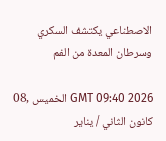الاصطناعي يكتشف السكري وسرطان المعدة من الفم

GMT 09:40 2026 الخميس ,08 كانون الثاني / يناير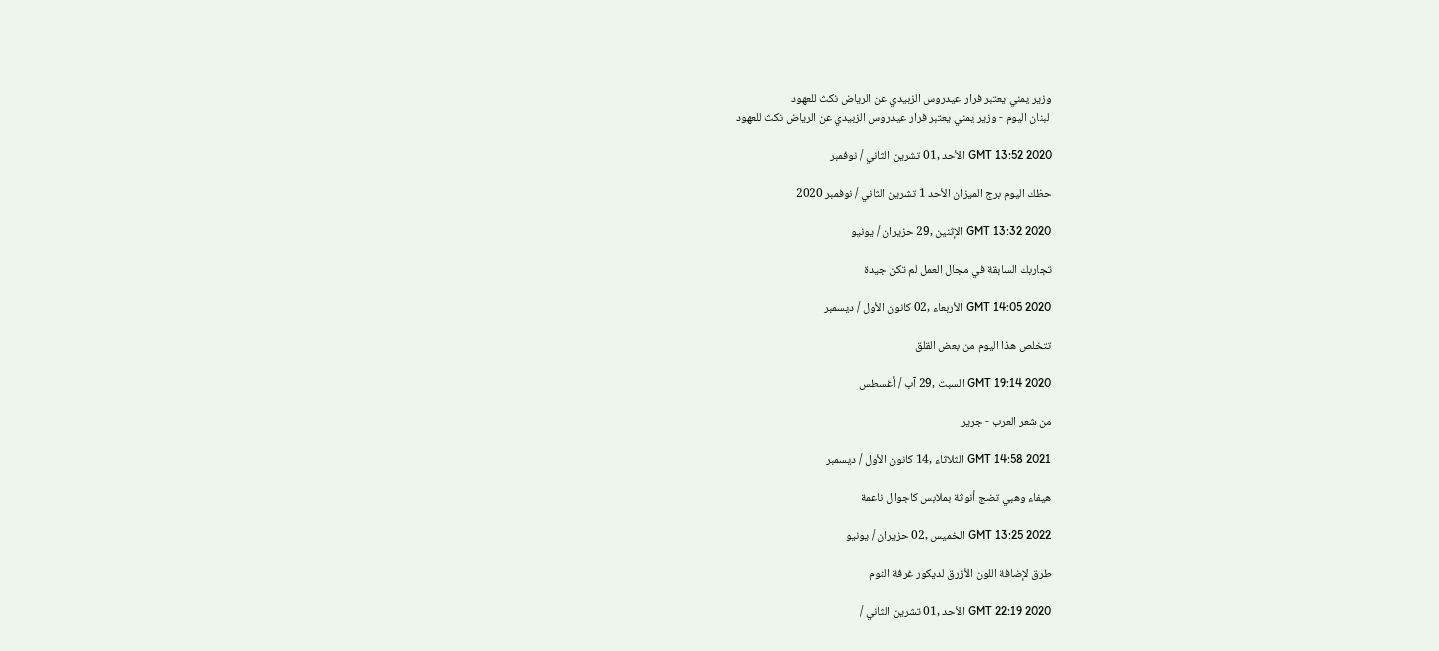وزير يمني يعتبر فرار عيدروس الزبيدي عن الرياض نكث للعهود
 لبنان اليوم - وزير يمني يعتبر فرار عيدروس الزبيدي عن الرياض نكث للعهود

GMT 13:52 2020 الأحد ,01 تشرين الثاني / نوفمبر

حظك اليوم برج الميزان الأحد 1 تشرين الثاني / نوفمبر 2020

GMT 13:32 2020 الإثنين ,29 حزيران / يونيو

تجاربك السابقة في مجال العمل لم تكن جيدة

GMT 14:05 2020 الأربعاء ,02 كانون الأول / ديسمبر

تتخلص هذا اليوم من بعض القلق

GMT 19:14 2020 السبت ,29 آب / أغسطس

من شعر العرب - جرير

GMT 14:58 2021 الثلاثاء ,14 كانون الأول / ديسمبر

هيفاء وهبي تضج أنوثة بملابس كاجوال ناعمة

GMT 13:25 2022 الخميس ,02 حزيران / يونيو

طرق لإضافة اللون الأزرق لديكور غرفة النوم

GMT 22:19 2020 الأحد ,01 تشرين الثاني /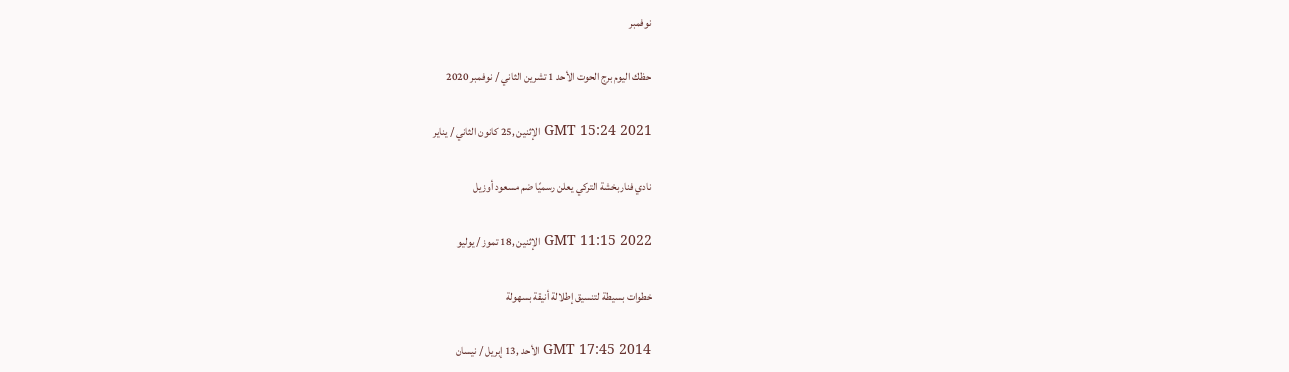نوفمبر

حظك اليوم برج الحوت الأحد 1 تشرين الثاني / نوفمبر 2020

GMT 15:24 2021 الإثنين ,25 كانون الثاني / يناير

نادي فناربخشة التركي يعلن رسميًا ضم مسعود أوزيل

GMT 11:15 2022 الإثنين ,18 تموز / يوليو

خطوات بسيطة لتنسيق إطلالة أنيقة بسهولة

GMT 17:45 2014 الأحد ,13 إبريل / نيسان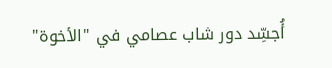أُجسِّد دور شاب عصامي في "الأخوة"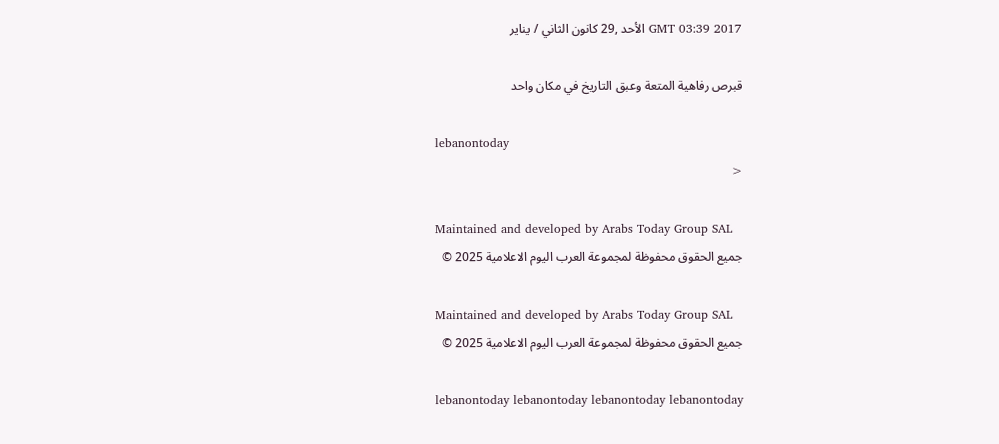GMT 03:39 2017 الأحد ,29 كانون الثاني / يناير

قبرص رفاهية المتعة وعبق التاريخ في مكان واحد

lebanontoday
<

Maintained and developed by Arabs Today Group SAL
جميع الحقوق محفوظة لمجموعة العرب اليوم الاعلامية 2025 ©

Maintained and developed by Arabs Today Group SAL
جميع الحقوق محفوظة لمجموعة العرب اليوم الاعلامية 2025 ©

lebanontoday lebanontoday lebanontoday lebanontoday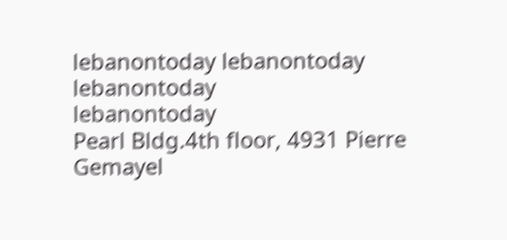lebanontoday lebanontoday lebanontoday
lebanontoday
Pearl Bldg.4th floor, 4931 Pierre Gemayel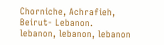Chorniche, Achrafieh, Beirut- Lebanon.
lebanon, lebanon, lebanon